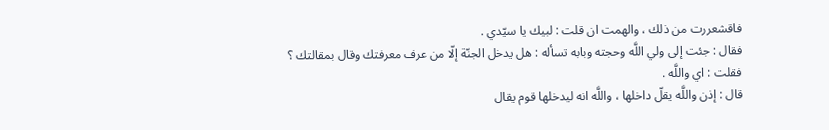فاقشعررت من ذلك ، والهمت ان قلت : لبيك يا سيّدي .
فقال : جئت إلى ولي اللَّه وحجته وبابه تسأله : هل يدخل الجنّة إلّا من عرف معرفتك وقال بمقالتك ؟
فقلت : اي واللَّه .
قال : إذن واللَّه يقلّ داخلها ، واللَّه انه ليدخلها قوم يقال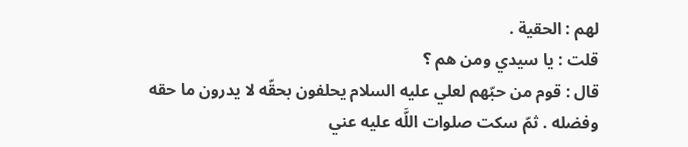لهم : الحقية .
قلت : يا سيدي ومن هم ؟
قال : قوم من حبّهم لعلي عليه السلام يحلفون بحقّه لا يدرون ما حقه وفضله . ثمّ سكت صلوات اللَّه عليه عني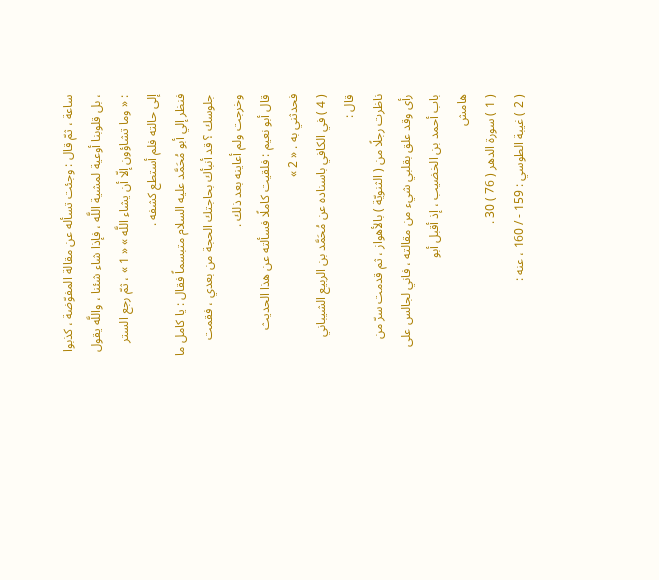ساعة ، ثمّ قال : وجئت تسأله عن مقالة المفوّضة ، كذبوا ، بل قلوبنا أوعية لمشية اللَّه ، فإذا شاء شئنا ، واللَّه يقول : « وما تشاؤون إلّا أن يشاء اللَّه » « 1 » ، ثمّ رجع الستر إلى حالته فلم أستطع كشفه .
فنظر إلي أبو مُحَمَّد عليه السلام متبسماً فقال : يا كامل ما جلوسك ؟ قد أنبأك بحاجتك الحجة من بعدي ، فقمت وخرجت ولم أعاينه بعد ذلك .
قال أبو نعيم : فلقيت كاملًا فسألته عن هذا الحديث فحدثني به . « 2 »
( 4 ) في الكافي باسناده عن مُحَمَّد بن الربيع الشيباني قال :
ناظرت رجلًا من ( الثنويّة ) بالأهواز ، ثم قدمت سرّ من رأى وقد علق بقلبي شيء من مقالته ، فاني لجالس على باب أحمد بن الخضيب ، إذ أقبل أبو
هامش
( 1 ) سورة الدهر ( 76 ) 30 .
( 2 ) غيبة الطوسي : 159 - / 160 ، عنه :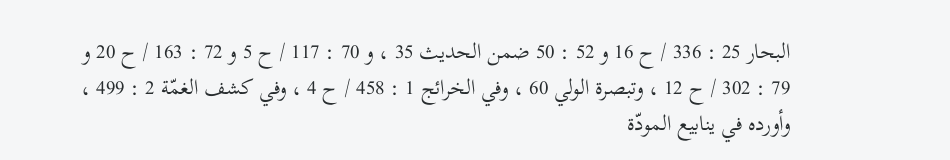البحار 25 : 336 / ح 16 و 52 : 50 ضمن الحديث 35 ، و 70 : 117 / ح 5 و 72 : 163 / ح 20 و 79 : 302 / ح 12 ، وتبصرة الولي 60 ، وفي الخرائج 1 : 458 / ح 4 ، وفي كشف الغمّة 2 : 499 ، وأورده في ينابيع المودّة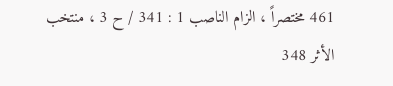461 مختصراً ، الزام الناصب 1 : 341 / ح 3 ، منتخب الأثر 348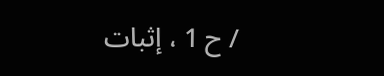/ ح 1 ، إثبات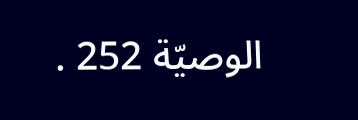الوصيّة 252 .